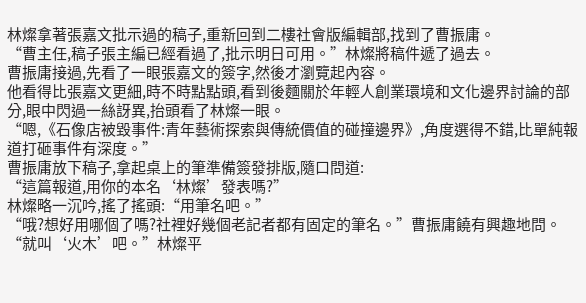林燦拿著張嘉文批示過的稿子,重新回到二樓社會版編輯部,找到了曹振庸。
“曹主任,稿子張主編已經看過了,批示明日可用。”林燦將稿件遞了過去。
曹振庸接過,先看了一眼張嘉文的簽字,然後才瀏覽起內容。
他看得比張嘉文更細,時不時點點頭,看到後麵關於年輕人創業環境和文化邊界討論的部分,眼中閃過一絲訝異,抬頭看了林燦一眼。
“嗯,《石像店被毀事件:青年藝術探索與傳統價值的碰撞邊界》,角度選得不錯,比單純報道打砸事件有深度。”
曹振庸放下稿子,拿起桌上的筆準備簽發排版,隨口問道:
“這篇報道,用你的本名‘林燦’發表嗎?”
林燦略一沉吟,搖了搖頭:“用筆名吧。”
“哦?想好用哪個了嗎?社裡好幾個老記者都有固定的筆名。”曹振庸饒有興趣地問。
“就叫‘火木’吧。”林燦平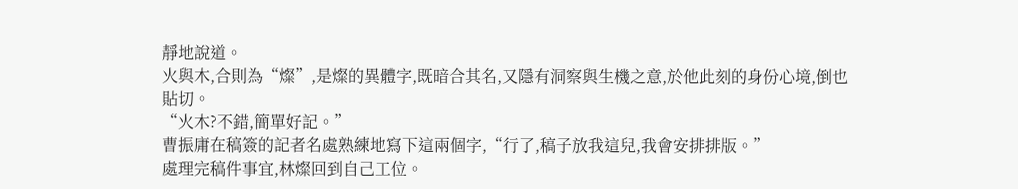靜地說道。
火與木,合則為“燦”,是燦的異體字,既暗合其名,又隱有洞察與生機之意,於他此刻的身份心境,倒也貼切。
“火木?不錯,簡單好記。”
曹振庸在稿簽的記者名處熟練地寫下這兩個字,“行了,稿子放我這兒,我會安排排版。”
處理完稿件事宜,林燦回到自己工位。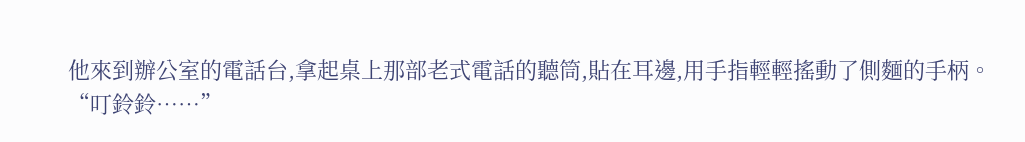他來到辦公室的電話台,拿起桌上那部老式電話的聽筒,貼在耳邊,用手指輕輕搖動了側麵的手柄。
“叮鈴鈴……”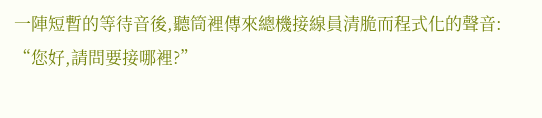一陣短暫的等待音後,聽筒裡傳來總機接線員清脆而程式化的聲音:
“您好,請問要接哪裡?”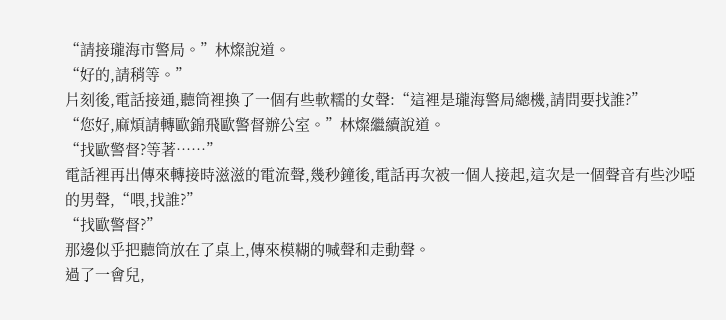“請接瓏海市警局。”林燦說道。
“好的,請稍等。”
片刻後,電話接通,聽筒裡換了一個有些軟糯的女聲:“這裡是瓏海警局總機,請問要找誰?”
“您好,麻煩請轉歐錦飛歐警督辦公室。”林燦繼續說道。
“找歐警督?等著……”
電話裡再出傳來轉接時滋滋的電流聲,幾秒鐘後,電話再次被一個人接起,這次是一個聲音有些沙啞的男聲,“喂,找誰?”
“找歐警督?”
那邊似乎把聽筒放在了桌上,傳來模糊的喊聲和走動聲。
過了一會兒,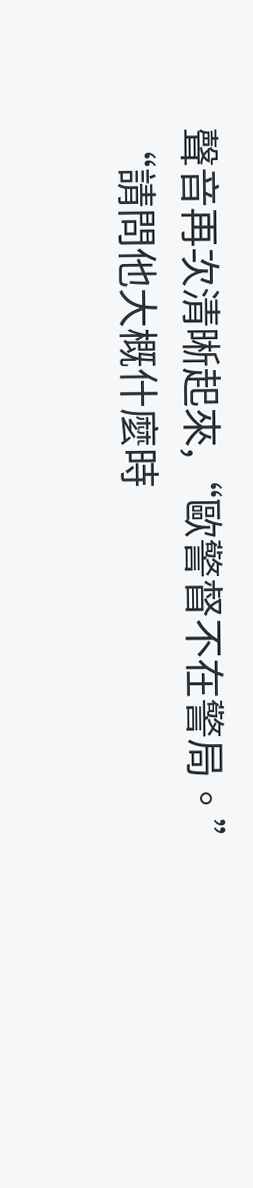聲音再次清晰起來,“歐警督不在警局。”
“請問他大概什麼時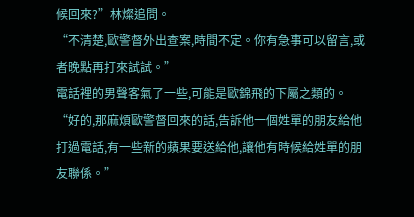候回來?”林燦追問。
“不清楚,歐警督外出查案,時間不定。你有急事可以留言,或者晚點再打來試試。”
電話裡的男聲客氣了一些,可能是歐錦飛的下屬之類的。
“好的,那麻煩歐警督回來的話,告訴他一個姓單的朋友給他打過電話,有一些新的蘋果要送給他,讓他有時候給姓單的朋友聯係。”